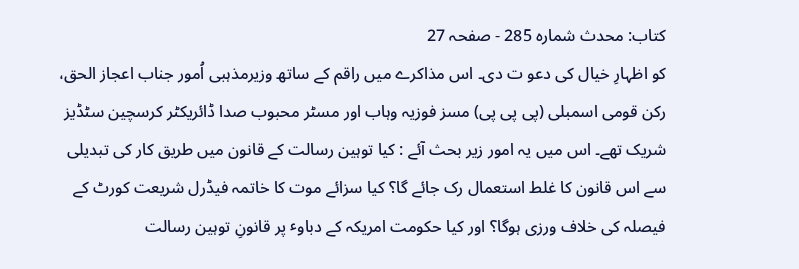کتاب: محدث شمارہ 285 - صفحہ 27
کو اظہارِ خیال کی دعو ت دی۔ اس مذاکرے میں راقم کے ساتھ وزیرمذہبی اُمور جناب اعجاز الحق، رکن قومی اسمبلی (پی پی پی) مسز فوزیہ وہاب اور مسٹر محبوب صدا ڈائریکٹر کرسچین سٹڈیز شریک تھے۔ اس میں یہ امور زیر بحث آئے : کیا توہین رسالت کے قانون میں طریق کار کی تبدیلی سے اس قانون کا غلط استعمال رک جائے گا؟ کیا سزائے موت کا خاتمہ فیڈرل شریعت کورٹ کے فیصلہ کی خلاف ورزی ہوگا؟ اور کیا حکومت امریکہ کے دباوٴ پر قانونِ توہین رسالت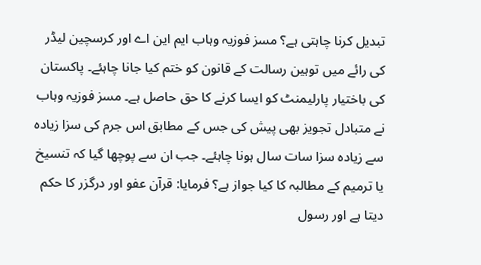تبدیل کرنا چاہتی ہے؟ مسز فوزیہ وہاب ایم این اے اور کرسچین لیڈر کی رائے میں توہین رسالت کے قانون کو ختم کیا جانا چاہئے۔ پاکستان کی باختیار پارلیمنٹ کو ایسا کرنے کا حق حاصل ہے۔ مسز فوزیہ وہاب نے متبادل تجویز بھی پیش کی جس کے مطابق اس جرم کی سزا زیادہ سے زیادہ سزا سات سال ہونا چاہئے۔ جب ان سے پوچھا گیا کہ تنسیخ یا ترمیم کے مطالبہ کا کیا جواز ہے؟ فرمایا: قرآن عفو اور درگزر کا حکم دیتا ہے اور رسول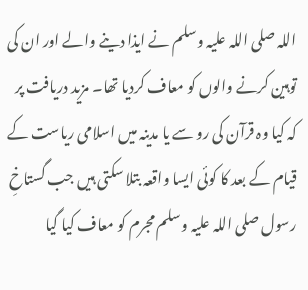اللہ صلی اللہ علیہ وسلم نے ایذا دینے والے اور ان کی توہین کرنے والوں کو معاف کردیا تھا۔ مزید دریافت پر کہ کیا وہ قرآن کی رو سے یا مدینہ میں اسلامی ریاست کے قیام کے بعد کا کوئی ایسا واقعہ بتلا سکتی ہیں جب گستاخِ رسول صلی اللہ علیہ وسلم مجرم کو معاف کیا گیا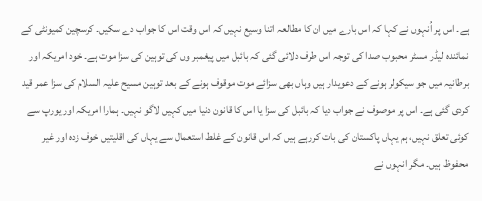ہے۔ اس پر اُنہوں نے کہا کہ اس بارے میں ان کا مطالعہ اتنا وسیع نہیں کہ اس وقت اس کا جواب دے سکیں۔ کرسچین کمیونٹی کے نمائندہ لیڈر مسٹر محبوب صدا کی توجہ اس طرف دلائی گئی کہ بائبل میں پیغمبر وں کی توہین کی سزا موت ہے۔ خود امریکہ اور برطانیہ میں جو سیکولر ہونے کے دعویدار ہیں وہاں بھی سزائے موت موقوف ہونے کے بعد توہین مسیح علیہ السلام کی سزا عمر قید کردی گئی ہے۔ اس پر موصوف نے جواب دیا کہ بائبل کی سزا یا اس کا قانون دنیا میں کہیں لاگو نہیں۔ ہمارا امریکہ اور یورپ سے کوئی تعلق نہیں، ہم یہاں پاکستان کی بات کررہے ہیں کہ اس قانون کے غلط استعمال سے یہاں کی اقلیتیں خوف زدہ اور غیر محفوظ ہیں۔ مگر انہوں نے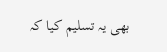بھی یہ تسلیم کیا کہ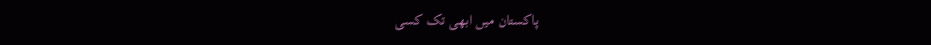پاکستان میں ابھی تک کسی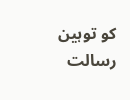کو توہین رسالت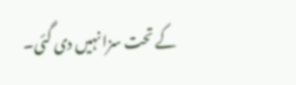کے تحت سزا نہیں دی گئی۔